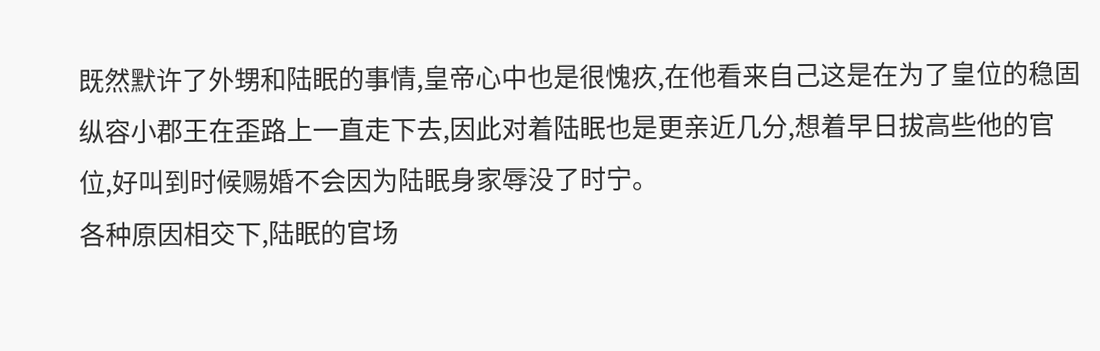既然默许了外甥和陆眠的事情,皇帝心中也是很愧疚,在他看来自己这是在为了皇位的稳固纵容小郡王在歪路上一直走下去,因此对着陆眠也是更亲近几分,想着早日拔高些他的官位,好叫到时候赐婚不会因为陆眠身家辱没了时宁。
各种原因相交下,陆眠的官场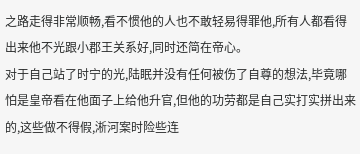之路走得非常顺畅,看不惯他的人也不敢轻易得罪他,所有人都看得出来他不光跟小郡王关系好,同时还简在帝心。
对于自己站了时宁的光,陆眠并没有任何被伤了自尊的想法,毕竟哪怕是皇帝看在他面子上给他升官,但他的功劳都是自己实打实拼出来的,这些做不得假,淅河案时险些连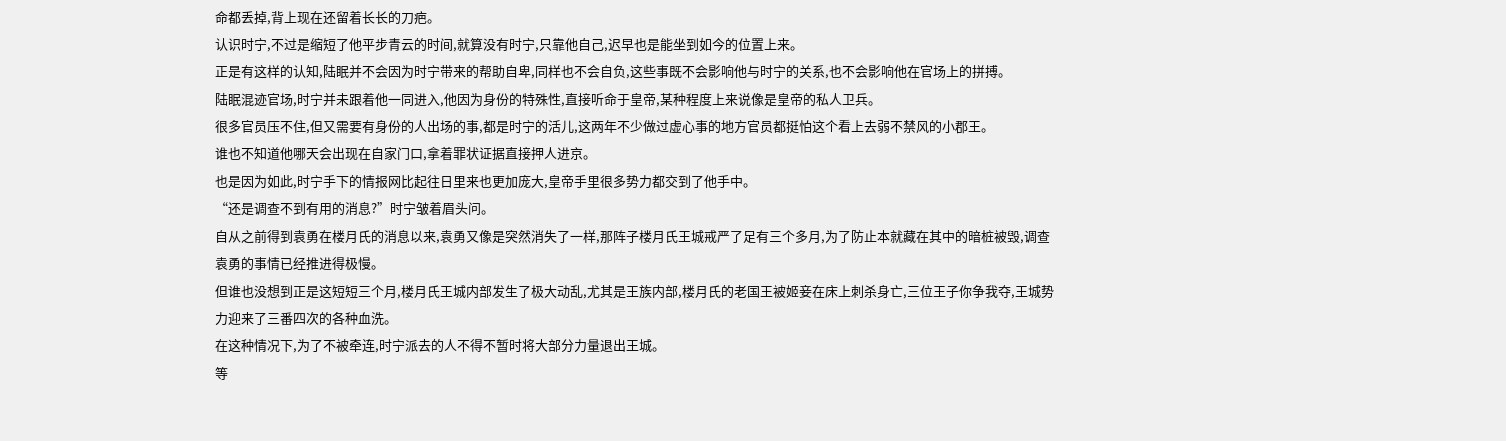命都丢掉,背上现在还留着长长的刀疤。
认识时宁,不过是缩短了他平步青云的时间,就算没有时宁,只靠他自己,迟早也是能坐到如今的位置上来。
正是有这样的认知,陆眠并不会因为时宁带来的帮助自卑,同样也不会自负,这些事既不会影响他与时宁的关系,也不会影响他在官场上的拼搏。
陆眠混迹官场,时宁并未跟着他一同进入,他因为身份的特殊性,直接听命于皇帝,某种程度上来说像是皇帝的私人卫兵。
很多官员压不住,但又需要有身份的人出场的事,都是时宁的活儿,这两年不少做过虚心事的地方官员都挺怕这个看上去弱不禁风的小郡王。
谁也不知道他哪天会出现在自家门口,拿着罪状证据直接押人进京。
也是因为如此,时宁手下的情报网比起往日里来也更加庞大,皇帝手里很多势力都交到了他手中。
“还是调查不到有用的消息?”时宁皱着眉头问。
自从之前得到袁勇在楼月氏的消息以来,袁勇又像是突然消失了一样,那阵子楼月氏王城戒严了足有三个多月,为了防止本就藏在其中的暗桩被毁,调查袁勇的事情已经推进得极慢。
但谁也没想到正是这短短三个月,楼月氏王城内部发生了极大动乱,尤其是王族内部,楼月氏的老国王被姬妾在床上刺杀身亡,三位王子你争我夺,王城势力迎来了三番四次的各种血洗。
在这种情况下,为了不被牵连,时宁派去的人不得不暂时将大部分力量退出王城。
等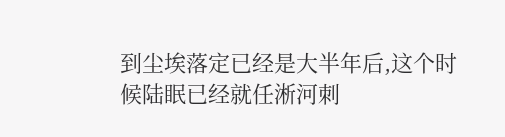到尘埃落定已经是大半年后,这个时候陆眠已经就任淅河刺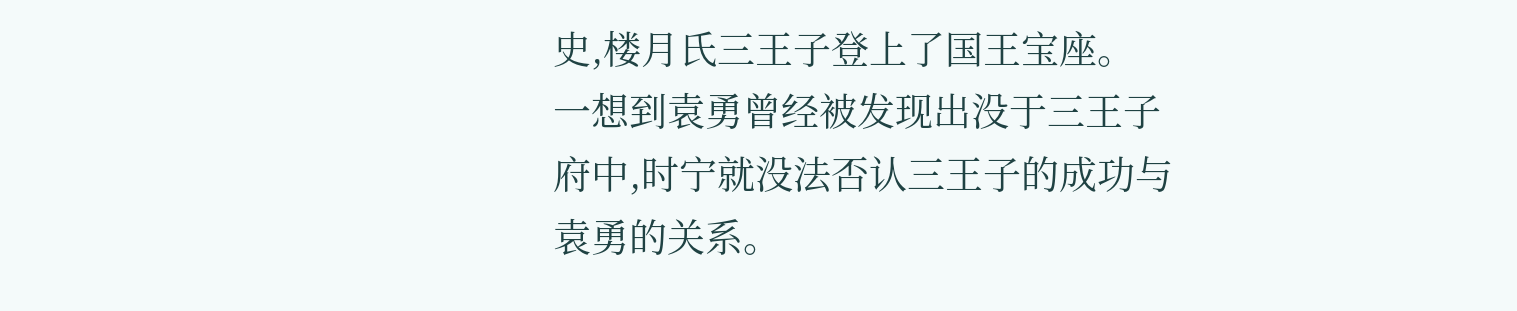史,楼月氏三王子登上了国王宝座。
一想到袁勇曾经被发现出没于三王子府中,时宁就没法否认三王子的成功与袁勇的关系。